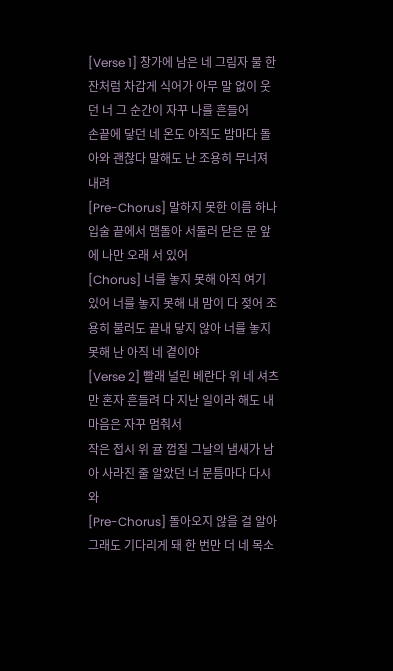[Verse 1] 창가에 남은 네 그림자 물 한 잔처럼 차갑게 식어가 아무 말 없이 웃던 너 그 순간이 자꾸 나를 흔들어
손끝에 닿던 네 온도 아직도 밤마다 돌아와 괜찮다 말해도 난 조용히 무너져 내려
[Pre-Chorus] 말하지 못한 이름 하나 입술 끝에서 맴돌아 서둘러 닫은 문 앞에 나만 오래 서 있어
[Chorus] 너를 놓지 못해 아직 여기 있어 너를 놓지 못해 내 맘이 다 젖어 조용히 불러도 끝내 닿지 않아 너를 놓지 못해 난 아직 네 곁이야
[Verse 2] 빨래 널린 베란다 위 네 셔츠만 혼자 흔들려 다 지난 일이라 해도 내 마음은 자꾸 멈춰서
작은 접시 위 귤 껍질 그날의 냄새가 남아 사라진 줄 알았던 너 문틈마다 다시 와
[Pre-Chorus] 돌아오지 않을 걸 알아 그래도 기다리게 돼 한 번만 더 네 목소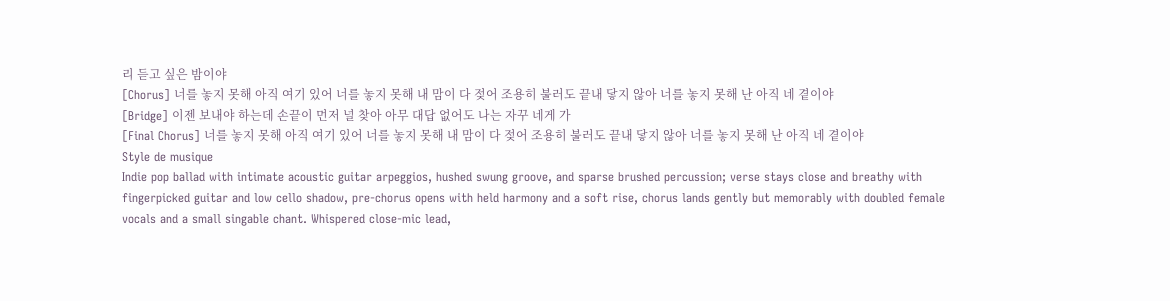리 듣고 싶은 밤이야
[Chorus] 너를 놓지 못해 아직 여기 있어 너를 놓지 못해 내 맘이 다 젖어 조용히 불러도 끝내 닿지 않아 너를 놓지 못해 난 아직 네 곁이야
[Bridge] 이젠 보내야 하는데 손끝이 먼저 널 찾아 아무 대답 없어도 나는 자꾸 네게 가
[Final Chorus] 너를 놓지 못해 아직 여기 있어 너를 놓지 못해 내 맘이 다 젖어 조용히 불러도 끝내 닿지 않아 너를 놓지 못해 난 아직 네 곁이야
Style de musique
Indie pop ballad with intimate acoustic guitar arpeggios, hushed swung groove, and sparse brushed percussion; verse stays close and breathy with fingerpicked guitar and low cello shadow, pre-chorus opens with held harmony and a soft rise, chorus lands gently but memorably with doubled female vocals and a small singable chant. Whispered close-mic lead,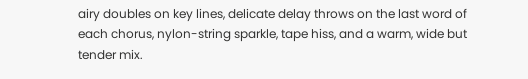airy doubles on key lines, delicate delay throws on the last word of each chorus, nylon-string sparkle, tape hiss, and a warm, wide but tender mix.